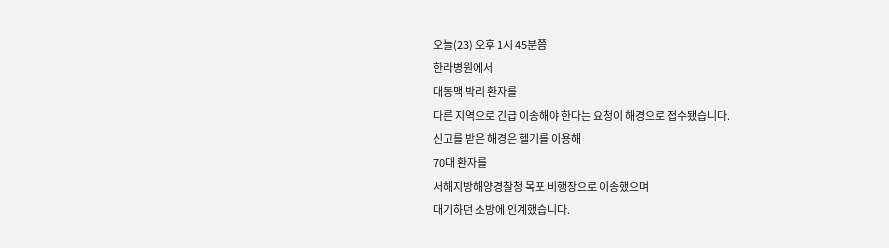오늘(23) 오후 1시 45분쯤
한라병원에서
대동맥 박리 환자를
다른 지역으로 긴급 이송해야 한다는 요청이 해경으로 접수됐습니다.
신고를 받은 해경은 헬기를 이용해
70대 환자를
서해지방해양경찰청 목포 비행장으로 이송했으며
대기하던 소방에 인계했습니다.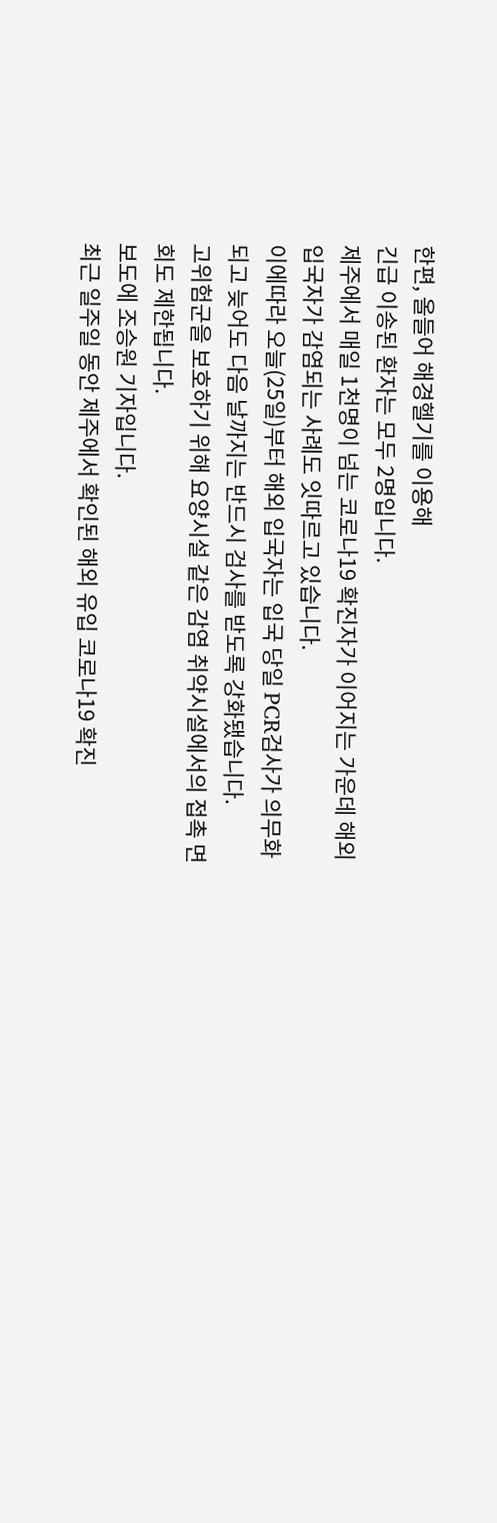한편, 올들어 해경헬기를 이용해
긴급 이송된 환자는 모두 2명입니다.
제주에서 매일 1천명이 넘는 코로나19 확진자가 이어지는 가운데 해외 입국자가 감염되는 사례도 잇따르고 있습니다.
이에따라 오늘(25일)부터 해외 입국자는 입국 당일 PCR검사가 의무화되고 늦어도 다음 날까지는 반드시 검사를 받도록 강화됐습니다.
고위험군을 보호하기 위해 요양시설 같은 감염 취약시설에서의 접촉 면회도 제한됩니다.
보도에 조승원 기자입니다.
최근 일주일 동안 제주에서 확인된 해외 유입 코로나19 확진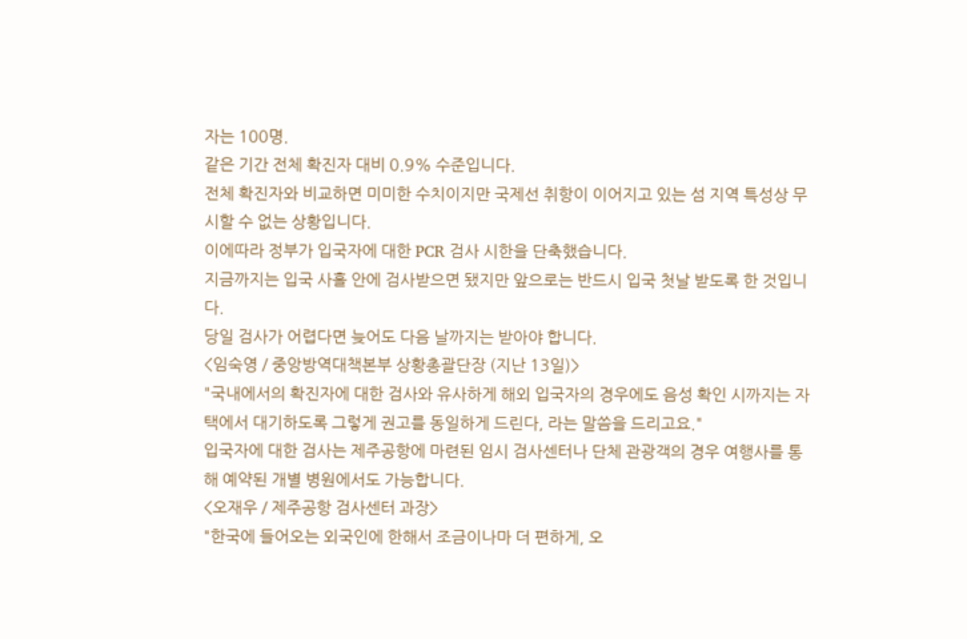자는 100명.
같은 기간 전체 확진자 대비 0.9% 수준입니다.
전체 확진자와 비교하면 미미한 수치이지만 국제선 취항이 이어지고 있는 섬 지역 특성상 무시할 수 없는 상황입니다.
이에따라 정부가 입국자에 대한 PCR 검사 시한을 단축했습니다.
지금까지는 입국 사흘 안에 검사받으면 됐지만 앞으로는 반드시 입국 첫날 받도록 한 것입니다.
당일 검사가 어렵다면 늦어도 다음 날까지는 받아야 합니다.
<임숙영 / 중앙방역대책본부 상황총괄단장 (지난 13일)>
"국내에서의 확진자에 대한 검사와 유사하게 해외 입국자의 경우에도 음성 확인 시까지는 자택에서 대기하도록 그렇게 권고를 동일하게 드린다, 라는 말씀을 드리고요."
입국자에 대한 검사는 제주공항에 마련된 임시 검사센터나 단체 관광객의 경우 여행사를 통해 예약된 개별 병원에서도 가능합니다.
<오재우 / 제주공항 검사센터 과장>
"한국에 들어오는 외국인에 한해서 조금이나마 더 편하게, 오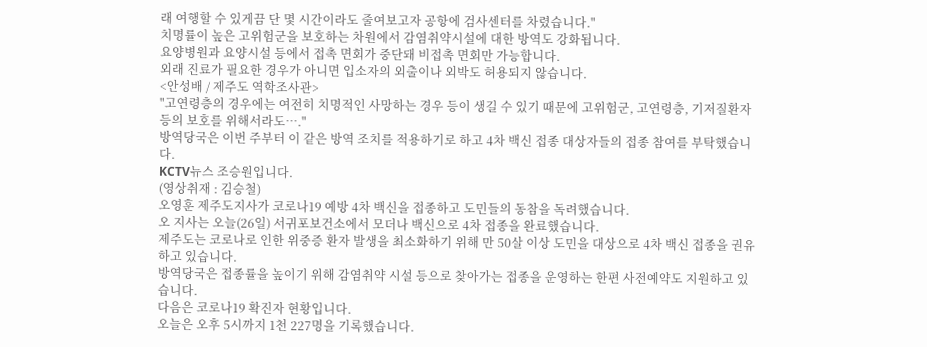래 여행할 수 있게끔 단 몇 시간이라도 줄여보고자 공항에 검사센터를 차렸습니다."
치명률이 높은 고위험군을 보호하는 차원에서 감염취약시설에 대한 방역도 강화됩니다.
요양병원과 요양시설 등에서 접촉 면회가 중단돼 비접촉 면회만 가능합니다.
외래 진료가 필요한 경우가 아니면 입소자의 외출이나 외박도 허용되지 않습니다.
<안성배 / 제주도 역학조사관>
"고연령층의 경우에는 여전히 치명적인 사망하는 경우 등이 생길 수 있기 때문에 고위험군, 고연령층, 기저질환자 등의 보호를 위해서라도…."
방역당국은 이번 주부터 이 같은 방역 조치를 적용하기로 하고 4차 백신 접종 대상자들의 접종 참여를 부탁했습니다.
KCTV뉴스 조승원입니다.
(영상취재 : 김승철)
오영훈 제주도지사가 코로나19 예방 4차 백신을 접종하고 도민들의 동참을 독려했습니다.
오 지사는 오늘(26일) 서귀포보건소에서 모더나 백신으로 4차 접종을 완료했습니다.
제주도는 코로나로 인한 위중증 환자 발생을 최소화하기 위해 만 50살 이상 도민을 대상으로 4차 백신 접종을 권유하고 있습니다.
방역당국은 접종률을 높이기 위해 감염취약 시설 등으로 찾아가는 접종을 운영하는 한편 사전예약도 지원하고 있습니다.
다음은 코로나19 확진자 현황입니다.
오늘은 오후 5시까지 1천 227명을 기록했습니다.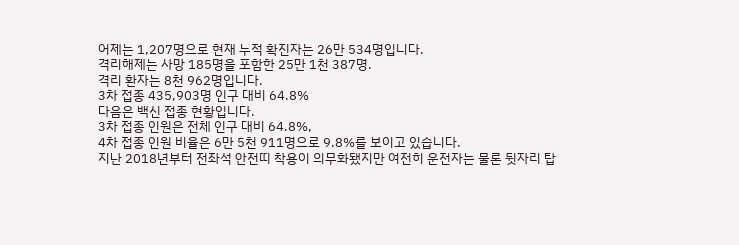어제는 1,207명으로 현재 누적 확진자는 26만 534명입니다.
격리해제는 사망 185명을 포함한 25만 1천 387명.
격리 환자는 8천 962명입니다.
3차 접종 435,903명 인구 대비 64.8%
다음은 백신 접종 현황입니다.
3차 접종 인원은 전체 인구 대비 64.8%,
4차 접종 인원 비율은 6만 5천 911명으로 9.8%를 보이고 있습니다.
지난 2018년부터 전좌석 안전띠 착용이 의무화됐지만 여전히 운전자는 물론 뒷자리 탑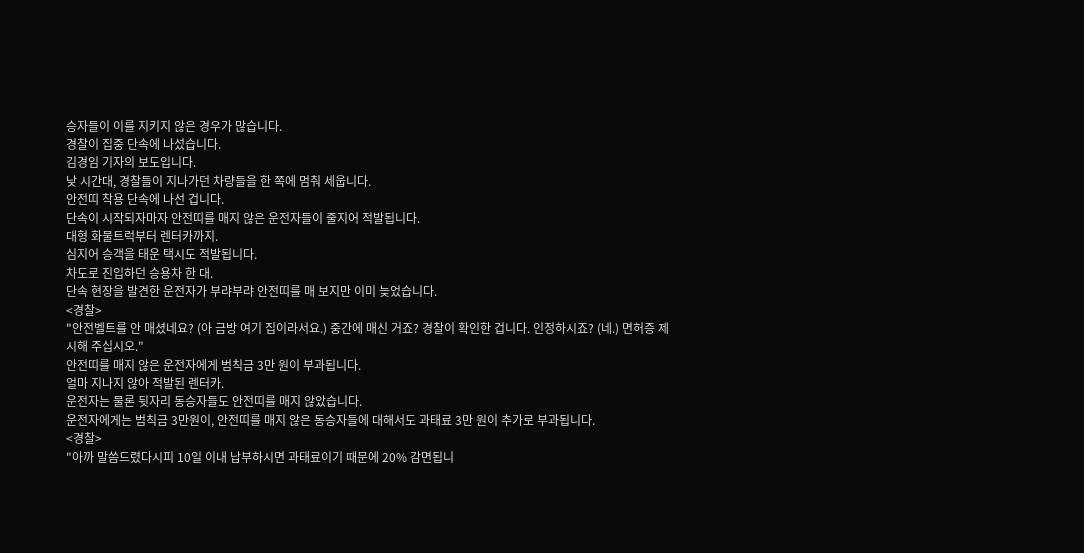승자들이 이를 지키지 않은 경우가 많습니다.
경찰이 집중 단속에 나섰습니다.
김경임 기자의 보도입니다.
낮 시간대, 경찰들이 지나가던 차량들을 한 쪽에 멈춰 세웁니다.
안전띠 착용 단속에 나선 겁니다.
단속이 시작되자마자 안전띠를 매지 않은 운전자들이 줄지어 적발됩니다.
대형 화물트럭부터 렌터카까지.
심지어 승객을 태운 택시도 적발됩니다.
차도로 진입하던 승용차 한 대.
단속 현장을 발견한 운전자가 부랴부랴 안전띠를 매 보지만 이미 늦었습니다.
<경찰>
"안전벨트를 안 매셨네요? (아 금방 여기 집이라서요.) 중간에 매신 거죠? 경찰이 확인한 겁니다. 인정하시죠? (네.) 면허증 제시해 주십시오."
안전띠를 매지 않은 운전자에게 범칙금 3만 원이 부과됩니다.
얼마 지나지 않아 적발된 렌터카.
운전자는 물론 뒷자리 동승자들도 안전띠를 매지 않았습니다.
운전자에게는 범칙금 3만원이, 안전띠를 매지 않은 동승자들에 대해서도 과태료 3만 원이 추가로 부과됩니다.
<경찰>
"아까 말씀드렸다시피 10일 이내 납부하시면 과태료이기 때문에 20% 감면됩니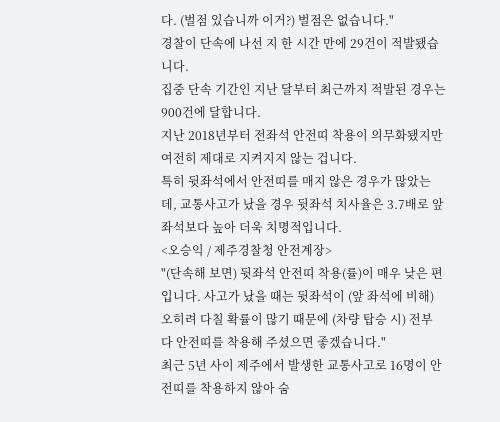다. (벌점 있습니까 이거?) 벌점은 없습니다."
경찰이 단속에 나선 지 한 시간 만에 29건이 적발됐습니다.
집중 단속 기간인 지난 달부터 최근까지 적발된 경우는 900건에 달합니다.
지난 2018년부터 전좌석 안전띠 착용이 의무화됐지만 여전히 제대로 지켜지지 않는 겁니다.
특히 뒷좌석에서 안전띠를 매지 않은 경우가 많았는데, 교통사고가 났을 경우 뒷좌석 치사율은 3.7배로 앞좌석보다 높아 더욱 치명적입니다.
<오승익 / 제주경찰청 안전계장>
"(단속해 보면) 뒷좌석 안전띠 착용(률)이 매우 낮은 편입니다. 사고가 났을 때는 뒷좌석이 (앞 좌석에 비해) 오히려 다칠 확률이 많기 때문에 (차량 탑승 시) 전부 다 안전띠를 착용해 주셨으면 좋겠습니다."
최근 5년 사이 제주에서 발생한 교통사고로 16명이 안전띠를 착용하지 않아 숨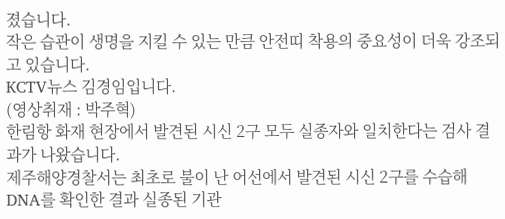졌습니다.
작은 습관이 생명을 지킬 수 있는 만큼 안전띠 착용의 중요성이 더욱 강조되고 있습니다.
KCTV뉴스 김경임입니다.
(영상취재 : 박주혁)
한림항 화재 현장에서 발견된 시신 2구 모두 실종자와 일치한다는 검사 결과가 나왔습니다.
제주해양경찰서는 최초로 불이 난 어선에서 발견된 시신 2구를 수습해 DNA를 확인한 결과 실종된 기관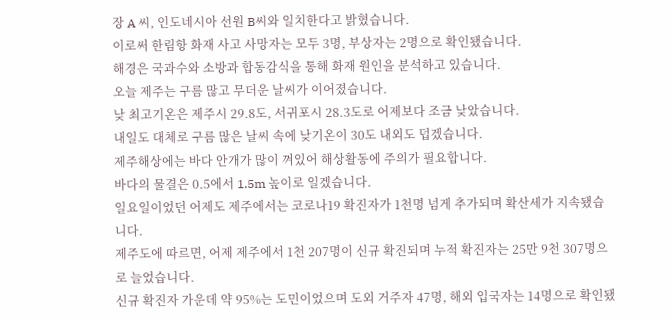장 A 씨, 인도네시아 선원 B씨와 일치한다고 밝혔습니다.
이로써 한림항 화재 사고 사망자는 모두 3명, 부상자는 2명으로 확인됐습니다.
해경은 국과수와 소방과 합동감식을 통해 화재 원인을 분석하고 있습니다.
오늘 제주는 구름 많고 무더운 날씨가 이어졌습니다.
낮 최고기온은 제주시 29.8도, 서귀포시 28.3도로 어제보다 조금 낮았습니다.
내일도 대체로 구름 많은 날씨 속에 낮기온이 30도 내외도 덥겠습니다.
제주해상에는 바다 안개가 많이 껴있어 해상활동에 주의가 필요합니다.
바다의 물결은 0.5에서 1.5m 높이로 일겠습니다.
일요일이었던 어제도 제주에서는 코로나19 확진자가 1천명 넘게 추가되며 확산세가 지속됐습니다.
제주도에 따르면, 어제 제주에서 1천 207명이 신규 확진되며 누적 확진자는 25만 9천 307명으로 늘었습니다.
신규 확진자 가운데 약 95%는 도민이었으며 도외 거주자 47명, 해외 입국자는 14명으로 확인됐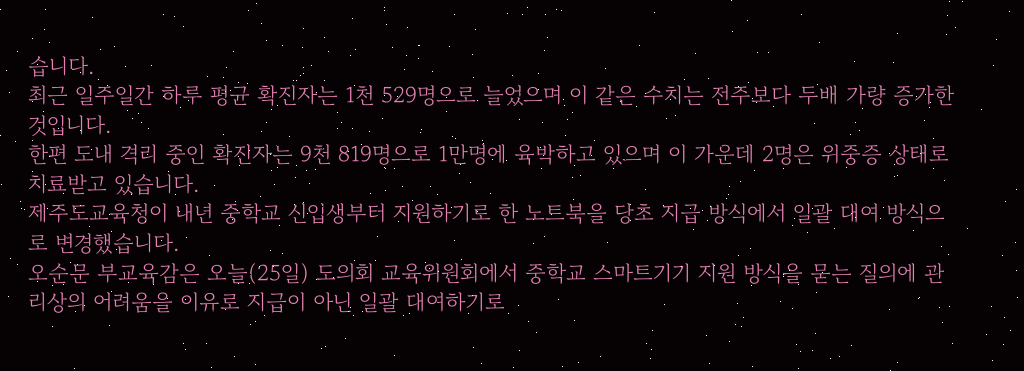습니다.
최근 일주일간 하루 평균 확진자는 1천 529명으로 늘었으며 이 같은 수치는 전주보다 두배 가량 증가한 것입니다.
한편 도내 격리 중인 확진자는 9천 819명으로 1만명에 육박하고 있으며 이 가운데 2명은 위중증 상태로 치료받고 있습니다.
제주도교육청이 내년 중학교 신입생부터 지원하기로 한 노트북을 당초 지급 방식에서 일괄 대여 방식으로 변경했습니다.
오순문 부교육감은 오늘(25일) 도의회 교육위원회에서 중학교 스마트기기 지원 방식을 묻는 질의에 관리상의 어려움을 이유로 지급이 아닌 일괄 대여하기로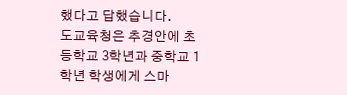했다고 답했습니다.
도교육청은 추경안에 초등학교 3학년과 중학교 1학년 학생에게 스마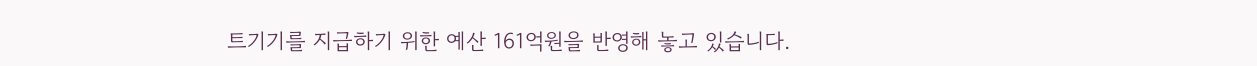트기기를 지급하기 위한 예산 161억원을 반영해 놓고 있습니다.